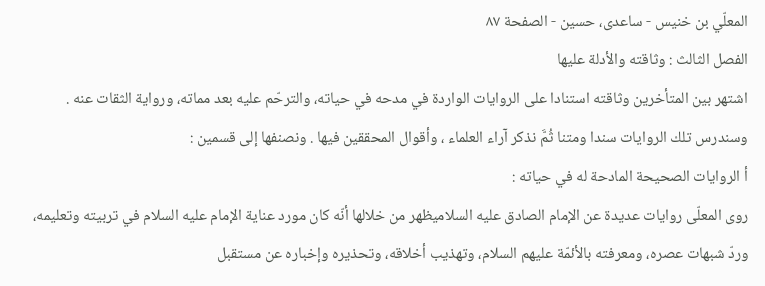المعلّي بن خنيس - ساعدی، حسين - الصفحة ٨٧
الفصل الثالث : وثاقته والأدلة عليها
اشتهر بين المتأخرين وثاقته استنادا على الروايات الواردة في مدحه في حياته، والترحّم عليه بعد مماته، ورواية الثقات عنه . وسندرس تلك الروايات سندا ومتنا ثُمَّ نذكر آراء العلماء ، وأقوال المحققين فيها . ونصنفها إلى قسمين :
أ الروايات الصحيحة المادحة له في حياته :
روى المعلّى روايات عديدة عن الإمام الصادق عليه السلاميظهر من خلالها أنّه كان مورد عناية الإمام عليه السلام في تربيته وتعليمه، وردّ شبهات عصره، ومعرفته بالأئمّة عليهم السلام، وتهذيب أخلاقه، وتحذيره وإخباره عن مستقبل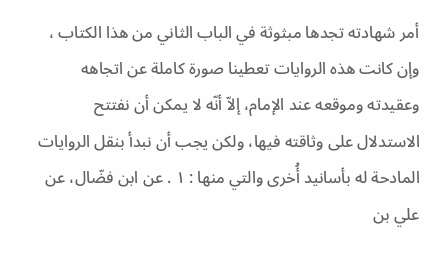أمر شهادته تجدها مبثوثة في الباب الثاني من هذا الكتاب ، وإن كانت هذه الروايات تعطينا صورة كاملة عن اتجاهه وعقيدته وموقعه عند الإمام، إلاّ أنّه لا يمكن أن نفتتح الاستدلال على وثاقته فيها، ولكن يجب أن نبدأ بنقل الروايات المادحة له بأسانيد أُخرى والتي منها : ١ . عن ابن فضّال، عن علي بن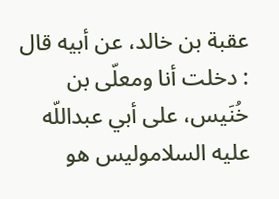عقبة بن خالد، عن أبيه قال : دخلت أنا ومعلّى بن خُنَيس، على أبي عبداللّه عليه السلاموليس هو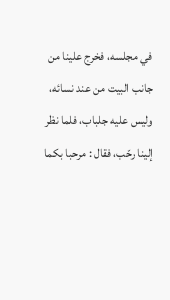في مجلسه، فخرج علينا من جانب البيت من عند نسائه، وليس عليه جلباب، فلما نظر إلينا رحّب، فقال : مرحبا بكما